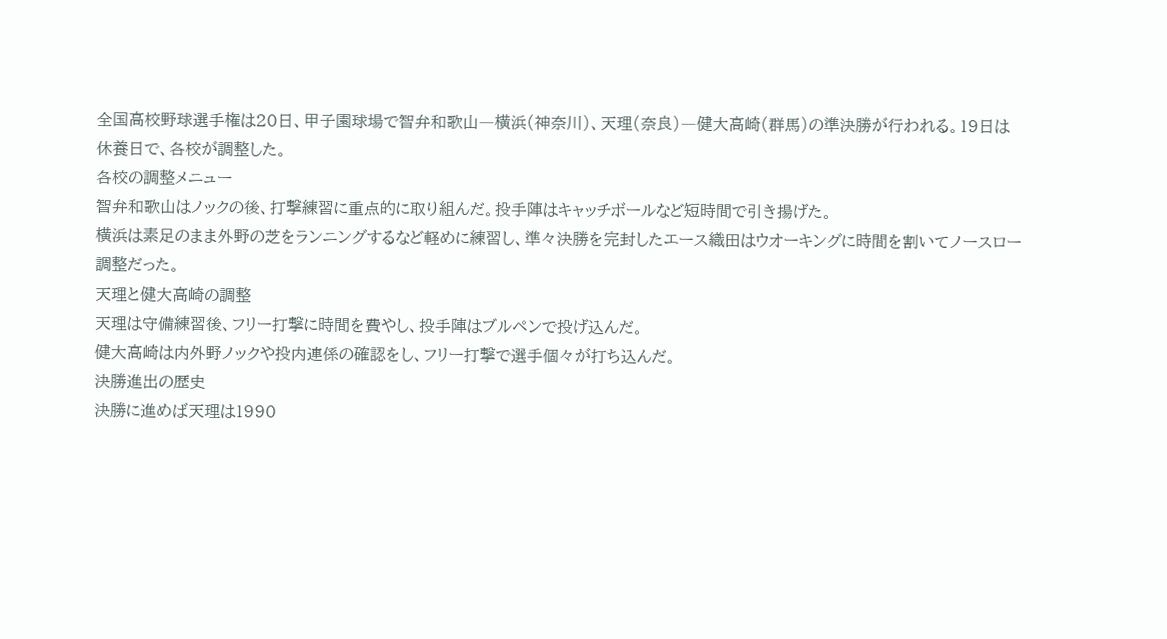全国高校野球選手権は20日、甲子園球場で智弁和歌山―横浜(神奈川)、天理(奈良)―健大高崎(群馬)の準決勝が行われる。19日は休養日で、各校が調整した。
各校の調整メニュー
智弁和歌山はノックの後、打撃練習に重点的に取り組んだ。投手陣はキャッチボールなど短時間で引き揚げた。
横浜は素足のまま外野の芝をランニングするなど軽めに練習し、準々決勝を完封したエース織田はウオーキングに時間を割いてノースロー調整だった。
天理と健大高崎の調整
天理は守備練習後、フリー打撃に時間を費やし、投手陣はブルペンで投げ込んだ。
健大高崎は内外野ノックや投内連係の確認をし、フリー打撃で選手個々が打ち込んだ。
決勝進出の歴史
決勝に進めば天理は1990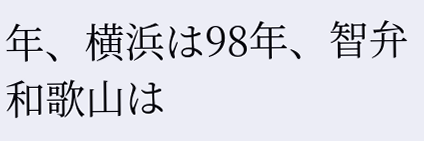年、横浜は98年、智弁和歌山は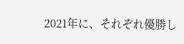2021年に、それぞれ優勝し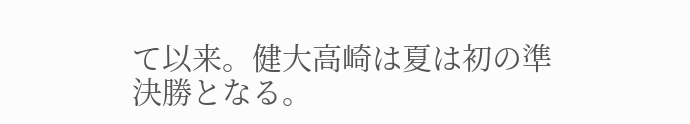て以来。健大高崎は夏は初の準決勝となる。